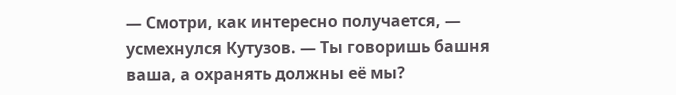— Смотри, как интересно получается, — усмехнулся Кутузов. — Ты говоришь башня ваша, а охранять должны её мы?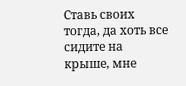Ставь своих тогда, да хоть все сидите на крыше, мне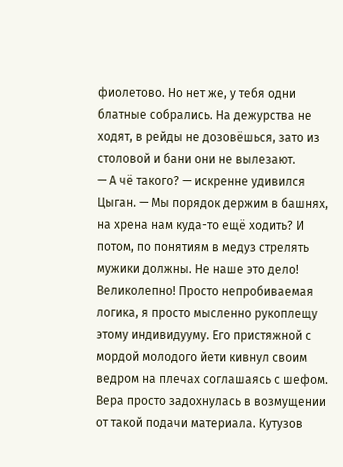фиолетово. Но нет же, у тебя одни блатные собрались. На дежурства не ходят, в рейды не дозовёшься, зато из столовой и бани они не вылезают.
— А чё такого? — искренне удивился Цыган. — Мы порядок держим в башнях, на хрена нам куда-то ещё ходить? И потом, по понятиям в медуз стрелять мужики должны. Не наше это дело!
Великолепно! Просто непробиваемая логика, я просто мысленно рукоплещу этому индивидууму. Его пристяжной с мордой молодого йети кивнул своим ведром на плечах соглашаясь с шефом. Вера просто задохнулась в возмущении от такой подачи материала. Кутузов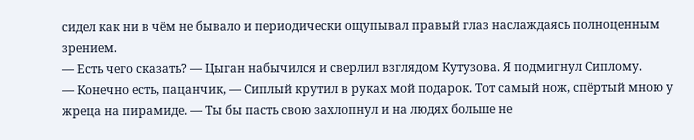сидел как ни в чём не бывало и периодически ощупывал правый глаз наслаждаясь полноценным зрением.
— Есть чего сказать? — Цыган набычился и сверлил взглядом Кутузова. Я подмигнул Сиплому.
— Конечно есть, пацанчик, — Сиплый крутил в руках мой подарок. Тот самый нож, спёртый мною у жреца на пирамиде. — Ты бы пасть свою захлопнул и на людях больше не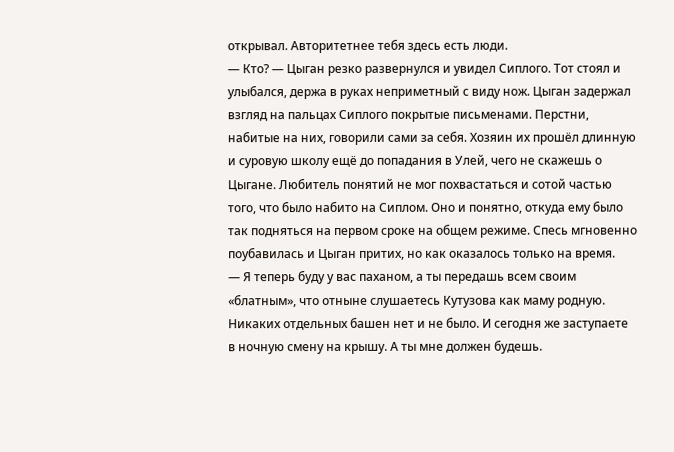открывал. Авторитетнее тебя здесь есть люди.
— Кто? — Цыган резко развернулся и увидел Сиплого. Тот стоял и улыбался, держа в руках неприметный с виду нож. Цыган задержал взгляд на пальцах Сиплого покрытые письменами. Перстни, набитые на них, говорили сами за себя. Хозяин их прошёл длинную и суровую школу ещё до попадания в Улей, чего не скажешь о Цыгане. Любитель понятий не мог похвастаться и сотой частью того, что было набито на Сиплом. Оно и понятно, откуда ему было так подняться на первом сроке на общем режиме. Спесь мгновенно поубавилась и Цыган притих, но как оказалось только на время.
— Я теперь буду у вас паханом, а ты передашь всем своим «блатным», что отныне слушаетесь Кутузова как маму родную. Никаких отдельных башен нет и не было. И сегодня же заступаете в ночную смену на крышу. А ты мне должен будешь.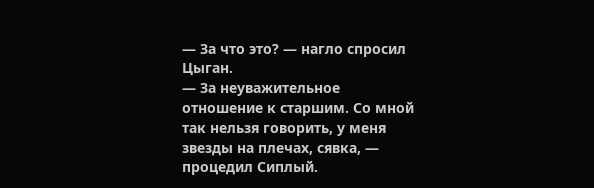— За что это? — нагло спросил Цыган.
— За неуважительное отношение к старшим. Со мной так нельзя говорить, у меня звезды на плечах, сявка, — процедил Сиплый.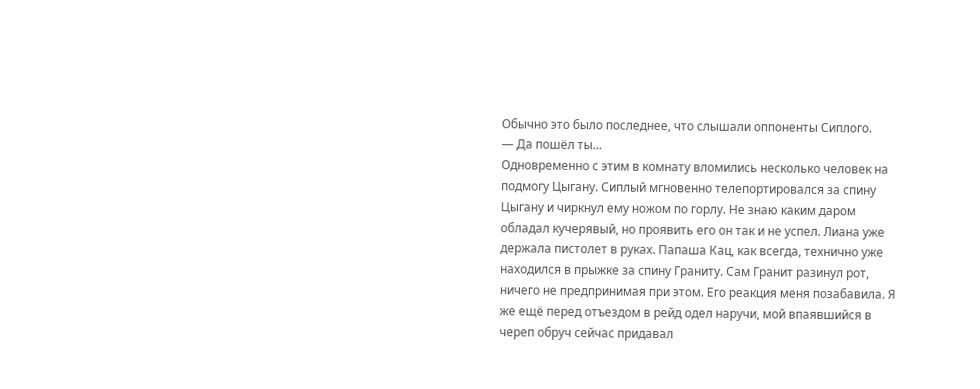Обычно это было последнее, что слышали оппоненты Сиплого.
— Да пошёл ты…
Одновременно с этим в комнату вломились несколько человек на подмогу Цыгану. Сиплый мгновенно телепортировался за спину Цыгану и чиркнул ему ножом по горлу. Не знаю каким даром обладал кучерявый, но проявить его он так и не успел. Лиана уже держала пистолет в руках. Папаша Кац, как всегда, технично уже находился в прыжке за спину Граниту. Сам Гранит разинул рот, ничего не предпринимая при этом. Его реакция меня позабавила. Я же ещё перед отъездом в рейд одел наручи, мой впаявшийся в череп обруч сейчас придавал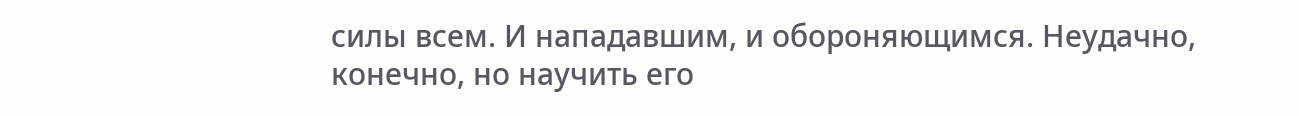силы всем. И нападавшим, и обороняющимся. Неудачно, конечно, но научить его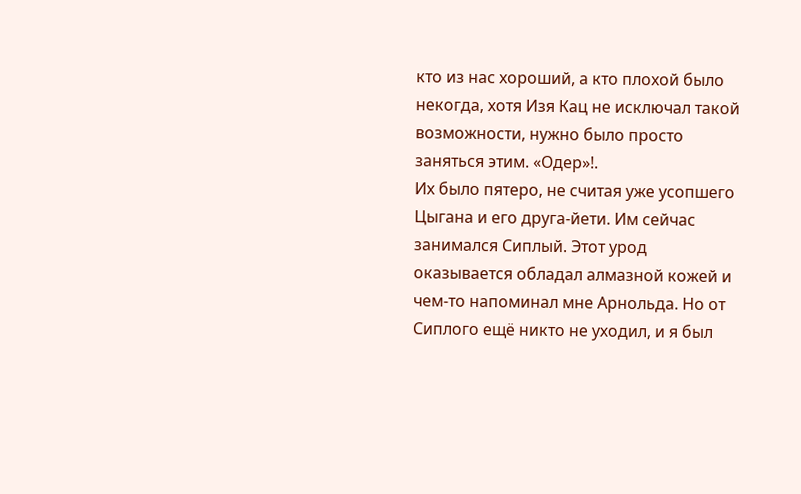кто из нас хороший, а кто плохой было некогда, хотя Изя Кац не исключал такой возможности, нужно было просто заняться этим. «Одер»!.
Их было пятеро, не считая уже усопшего Цыгана и его друга-йети. Им сейчас занимался Сиплый. Этот урод оказывается обладал алмазной кожей и чем-то напоминал мне Арнольда. Но от Сиплого ещё никто не уходил, и я был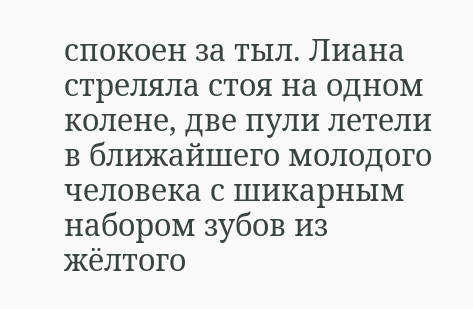спокоен за тыл. Лиана стреляла стоя на одном колене, две пули летели в ближайшего молодого человека с шикарным набором зубов из жёлтого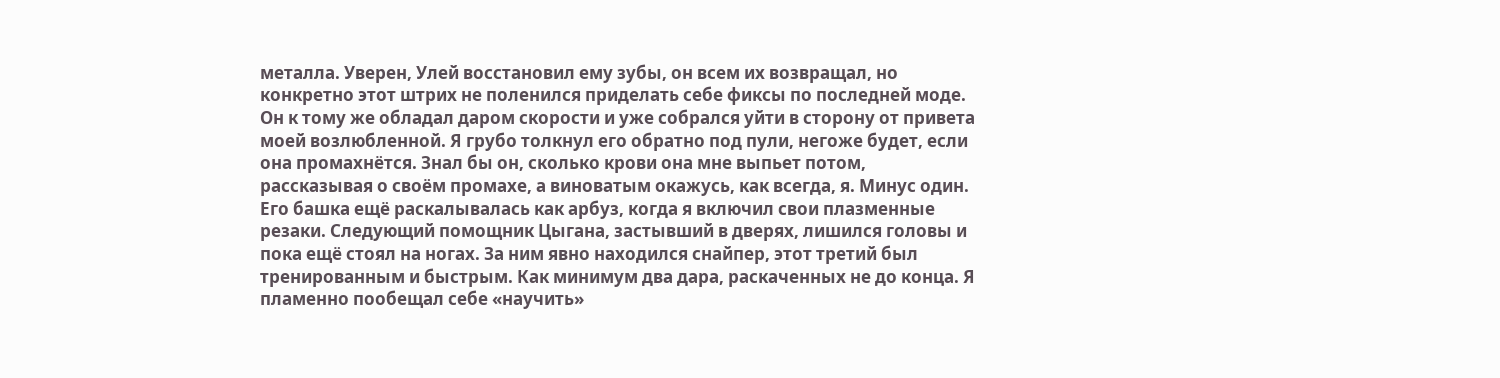металла. Уверен, Улей восстановил ему зубы, он всем их возвращал, но конкретно этот штрих не поленился приделать себе фиксы по последней моде. Он к тому же обладал даром скорости и уже собрался уйти в сторону от привета моей возлюбленной. Я грубо толкнул его обратно под пули, негоже будет, если она промахнётся. Знал бы он, сколько крови она мне выпьет потом, рассказывая о своём промахе, а виноватым окажусь, как всегда, я. Минус один.
Его башка ещё раскалывалась как арбуз, когда я включил свои плазменные резаки. Следующий помощник Цыгана, застывший в дверях, лишился головы и пока ещё стоял на ногах. За ним явно находился снайпер, этот третий был тренированным и быстрым. Как минимум два дара, раскаченных не до конца. Я пламенно пообещал себе «научить»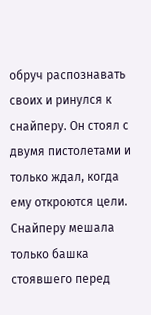обруч распознавать своих и ринулся к снайперу. Он стоял с двумя пистолетами и только ждал, когда ему откроются цели. Снайперу мешала только башка стоявшего перед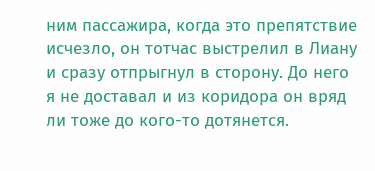ним пассажира, когда это препятствие исчезло, он тотчас выстрелил в Лиану и сразу отпрыгнул в сторону. До него я не доставал и из коридора он вряд ли тоже до кого-то дотянется.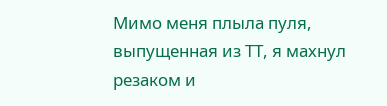Мимо меня плыла пуля, выпущенная из ТТ, я махнул резаком и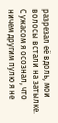разрезал её вдоль, мои волосы встали на затылке. С ужасом я осознал, что ничем другим пулю я не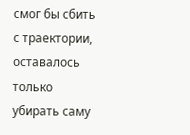смог бы сбить с траектории, оставалось только убирать саму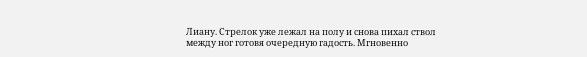Лиану. Стрелок уже лежал на полу и снова пихал ствол между ног готовя очередную гадость. Мгновенно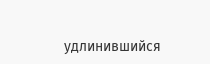удлинившийся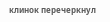клинок перечеркнул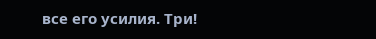все его усилия. Три!